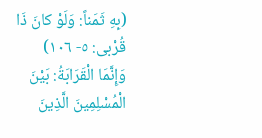(بِهِ ثَمَناً: وَلَوْ كانَ ذَا قُرْبى: ٥- ١٠٦) وَإِنَّمَا الْقَرَابَةُ: بَيْنَ الْمُسْلِمِينَ الَّذِينَ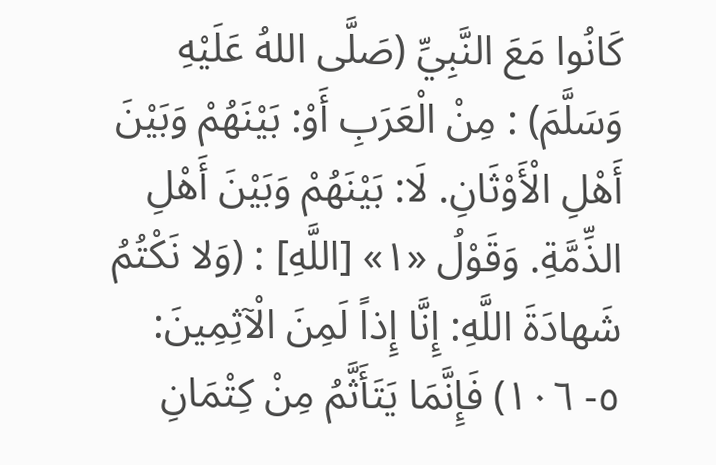كَانُوا مَعَ النَّبِيِّ (صَلَّى اللهُ عَلَيْهِ وَسَلَّمَ) : مِنْ الْعَرَبِ أَوْ: بَيْنَهُمْ وَبَيْنَ أَهْلِ الْأَوْثَانِ. لَا: بَيْنَهُمْ وَبَيْنَ أَهْلِ الذِّمَّةِ. وَقَوْلُ «١» [اللَّهِ] : (وَلا نَكْتُمُ شَهادَةَ اللَّهِ: إِنَّا إِذاً لَمِنَ الْآثِمِينَ: ٥- ١٠٦) فَإِنَّمَا يَتَأَثَّمُ مِنْ كِتْمَانِ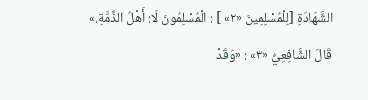الشَّهَادَةِ [لِلْمُسْلِمِينَ «٢» ] : الْمُسْلِمُونَ لَا: أَهْلُ الذِّمَّةِ.»
قَالَ الشَّافِعِيُّ «٣» : «وَقَدْ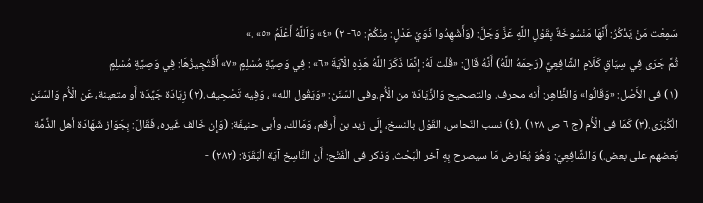سَمِعْت مَنْ يَذْكُرُ: أَنَّهَا مَنْسُوخَةٌ بِقَوْلِ اللَّهِ عَزَّ وَجَلَّ: (وَأَشْهِدُوا ذَوَيْ عَدْلٍ: مِنْكُمْ: ٦٥- ٢) «٤» وَاَللَّهُ أَعْلَمُ «٥» .»
ثُمَّ جَرَى فِي سِيَاقِ كَلَامِ الشَّافِعِيِّ (رَحِمَهُ اللَّهُ) أَنَّهُ قَالَ: «قُلْت لَهُ: إنَّمَا ذَكَرَ اللَّهُ هَذِهِ الْآيَةَ «٦» : فِي وَصِيَّةِ مُسْلِمٍ «٧» أَفَتُجِيزُهَا: فِي وَصِيَّةِ مُسْلِمٍ
(١) فى الأَصْل: «وَقَالُوا» وَالظَّاهِر: أَنه محرف. والتصحيح وَالزِّيَادَة من الْأُم.وفى السّنَن: «وَيَقُول الله» ، وَفِيه تَصْحِيف.(٢) زِيَادَة جَيِّدَة أَو متعينة، عَن الْأُم وَالسّنَن الْكُبْرَى.(٣) كَمَا فى الْأُم (ج ٦ ص ١٢٨) .(٤) نسب النّحاس، القَوْل بالنسخ، إِلَى زيد بن أَرقم، وَمَالك، وأبى حنيفَة: (وَإِن خَالف غَيره، فَقَالَ: بِجَوَاز شَهَادَة أهل الذِّمَّة بَعضهم على بعض.) وَالشَّافِعِيّ: وَهُوَ يُعَارض مَا سيصرح بِهِ آخر الْبَحْث. وَذكر فى الْفَتْح: أَن النَّاسِخ آيَة الْبَقَرَة: (٢٨٢) -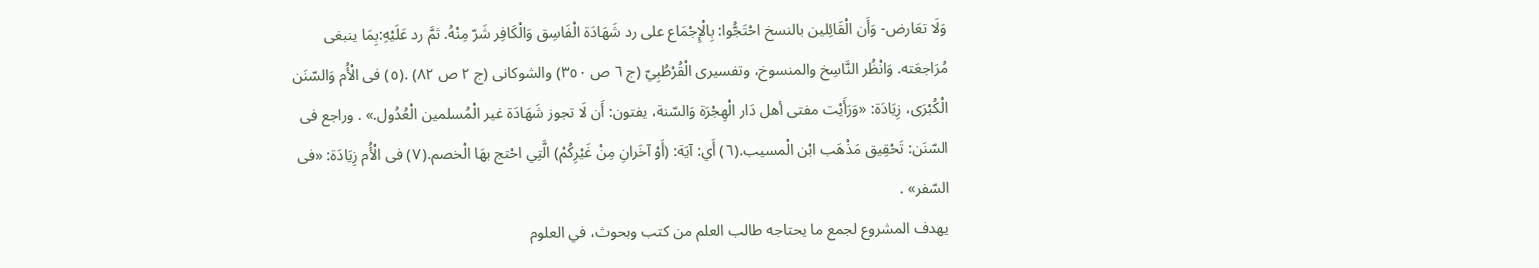وَلَا تعَارض- وَأَن الْقَائِلين بالنسخ احْتَجُّوا: بِالْإِجْمَاع على رد شَهَادَة الْفَاسِق وَالْكَافِر شَرّ مِنْهُ. ثمَّ رد عَلَيْهِ:بِمَا ينبغى مُرَاجعَته. وَانْظُر النَّاسِخ والمنسوخ، وتفسيرى الْقُرْطُبِيّ (ج ٦ ص ٣٥٠) والشوكانى (ج ٢ ص ٨٢) .(٥) فى الْأُم وَالسّنَن الْكُبْرَى، زِيَادَة: «وَرَأَيْت مفتى أهل دَار الْهِجْرَة وَالسّنة، يفتون: أَن لَا تجوز شَهَادَة غير الْمُسلمين الْعُدُول.» . وراجع فى السّنَن: تَحْقِيق مَذْهَب ابْن الْمسيب.(٦) أَي: آيَة: (أَوْ آخَرانِ مِنْ غَيْرِكُمْ) الَّتِي احْتج بهَا الْخصم.(٧) فى الْأُم زِيَادَة: «فى السّفر» .
يهدف المشروع لجمع ما يحتاجه طالب العلم من كتب وبحوث، في العلوم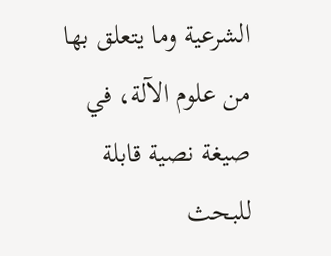الشرعية وما يتعلق بها من علوم الآلة، في صيغة نصية قابلة للبحث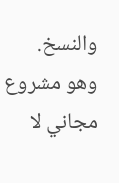والنسخ.
وهو مشروع مجاني لا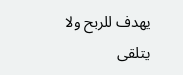يهدف للربح ولا يتلقى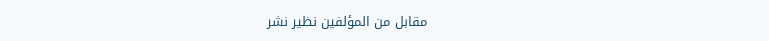مقابل من المؤلفين نظير نشر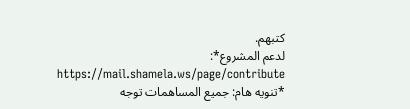كتبهم.
لدعم المشروع*: https://mail.shamela.ws/page/contribute
*تنويه هام: جميع المساهمات توجه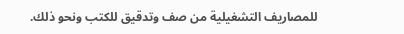للمصاريف التشغيلية من صف وتدقيق للكتب ونحو ذلك.